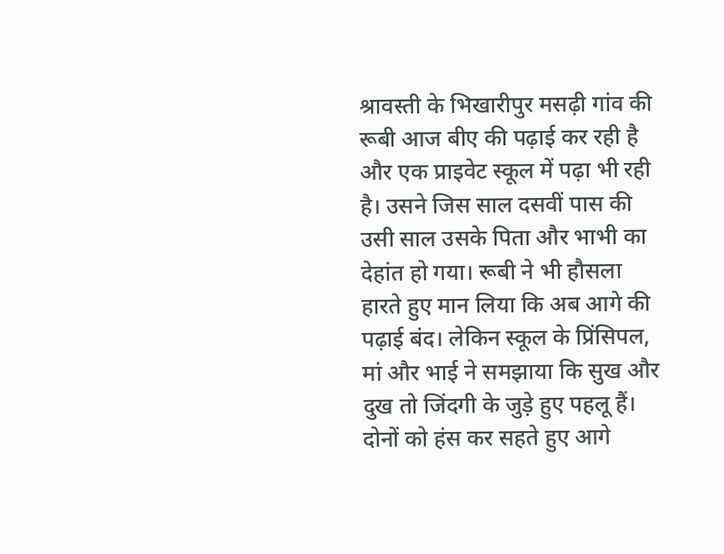श्रावस्ती के भिखारीपुर मसढ़ी गांव की रूबी आज बीए की पढ़ाई कर रही है और एक प्राइवेट स्कूल में पढ़ा भी रही है। उसने जिस साल दसवीं पास की उसी साल उसके पिता और भाभी का देहांत हो गया। रूबी ने भी हौसला हारते हुए मान लिया कि अब आगे की पढ़ाई बंद। लेकिन स्कूल के प्रिंसिपल, मां और भाई ने समझाया कि सुख और दुख तो जिंदगी के जुड़े हुए पहलू हैं। दोनों को हंस कर सहते हुए आगे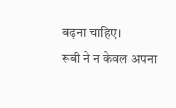बढ़ना चाहिए।
रूबी ने न केवल अपना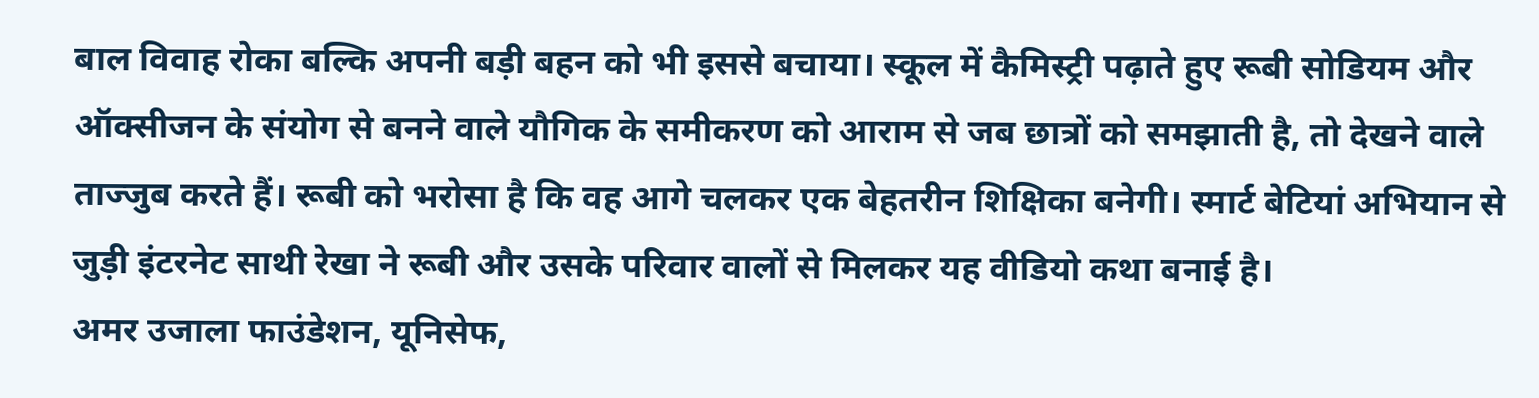बाल विवाह रोका बल्कि अपनी बड़ी बहन को भी इससे बचाया। स्कूल में कैमिस्ट्री पढ़ाते हुए रूबी सोडियम और ऑक्सीजन के संयोग से बनने वाले यौगिक के समीकरण को आराम से जब छात्रों को समझाती है, तो देखने वाले ताज्जुब करते हैं। रूबी को भरोसा है कि वह आगे चलकर एक बेहतरीन शिक्षिका बनेगी। स्मार्ट बेटियां अभियान से जुड़ी इंटरनेट साथी रेखा ने रूबी और उसके परिवार वालों से मिलकर यह वीडियो कथा बनाई है।
अमर उजाला फाउंडेशन, यूनिसेफ,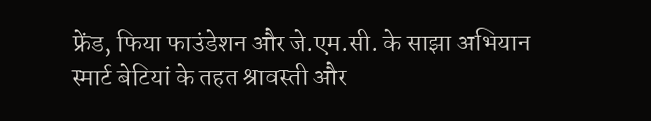फ्रेंड, फिया फाउंडेशन और जे.एम.सी. के साझा अभियान स्मार्ट बेटियां के तहत श्रावस्ती और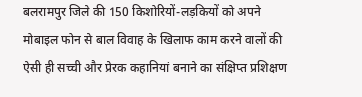बलरामपुर जिले की 150 किशोरियों-लड़कियों को अपने मोबाइल फोन से बाल विवाह के खिलाफ काम करने वालों की ऐसी ही सच्ची और प्रेरक कहानियां बनाने का संक्षिप्त प्रशिक्षण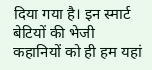दिया गया है। इन स्मार्ट बेटियों की भेजी कहानियों को ही हम यहां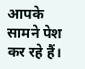आपके सामने पेश कर रहे हैं।